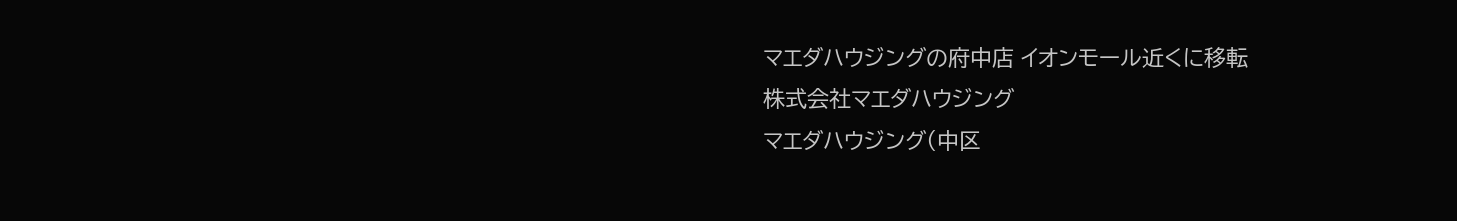マエダハウジングの府中店 イオンモール近くに移転
株式会社マエダハウジング
マエダハウジング(中区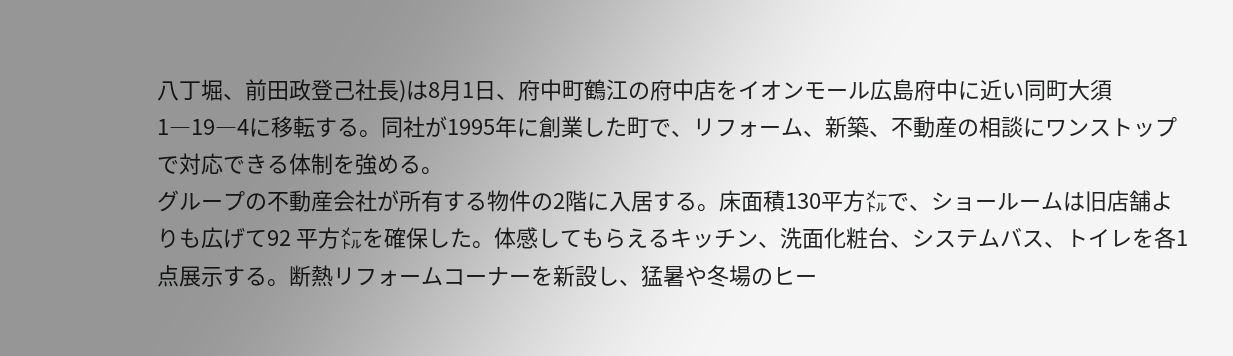八丁堀、前田政登己社長)は8月1日、府中町鶴江の府中店をイオンモール広島府中に近い同町大須1―19―4に移転する。同社が1995年に創業した町で、リフォーム、新築、不動産の相談にワンストップで対応できる体制を強める。
グループの不動産会社が所有する物件の2階に入居する。床面積130平方㍍で、ショールームは旧店舗よりも広げて92 平方㍍を確保した。体感してもらえるキッチン、洗面化粧台、システムバス、トイレを各1点展示する。断熱リフォームコーナーを新設し、猛暑や冬場のヒー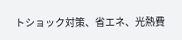トショック対策、省エネ、光熱費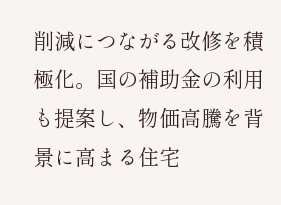削減につながる改修を積極化。国の補助金の利用も提案し、物価高騰を背景に高まる住宅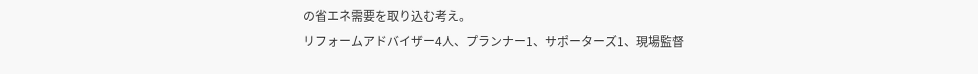の省エネ需要を取り込む考え。
リフォームアドバイザー4人、プランナー1、サポーターズ1、現場監督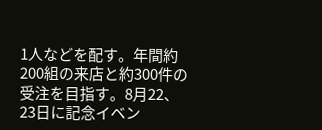1人などを配す。年間約200組の来店と約300件の受注を目指す。8月22、23日に記念イベン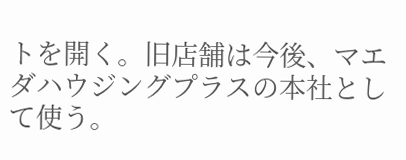トを開く。旧店舗は今後、マエダハウジングプラスの本社として使う。